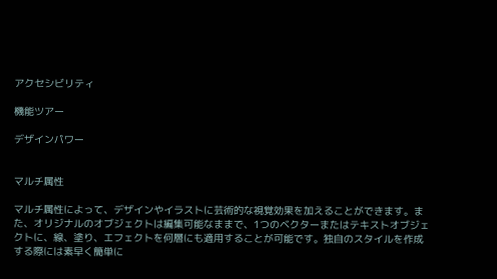アクセシビリティ

機能ツアー

デザインパワー


マルチ属性

マルチ属性によって、デザインやイラストに芸術的な視覚効果を加えることができます。また、オリジナルのオブジェクトは編集可能なままで、1つのベクターまたはテキストオブジェクトに、線、塗り、エフェクトを何層にも適用することが可能です。独自のスタイルを作成する際には素早く簡単に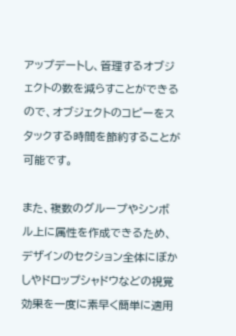アップデートし、管理するオブジェクトの数を減らすことができるので、オブジェクトのコピーをスタックする時間を節約することが可能です。

また、複数のグループやシンボル上に属性を作成できるため、デザインのセクション全体にぼかしやドロップシャドウなどの視覚効果を一度に素早く簡単に適用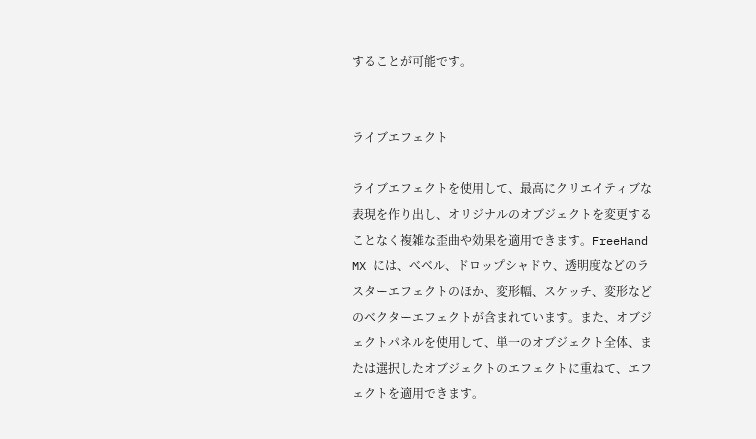することが可能です。


ライブエフェクト

ライブエフェクトを使用して、最高にクリエイティブな表現を作り出し、オリジナルのオブジェクトを変更することなく複雑な歪曲や効果を適用できます。FreeHand MX には、べベル、ドロップシャドウ、透明度などのラスターエフェクトのほか、変形幅、スケッチ、変形などのベクターエフェクトが含まれています。また、オブジェクトパネルを使用して、単一のオブジェクト全体、または選択したオブジェクトのエフェクトに重ねて、エフェクトを適用できます。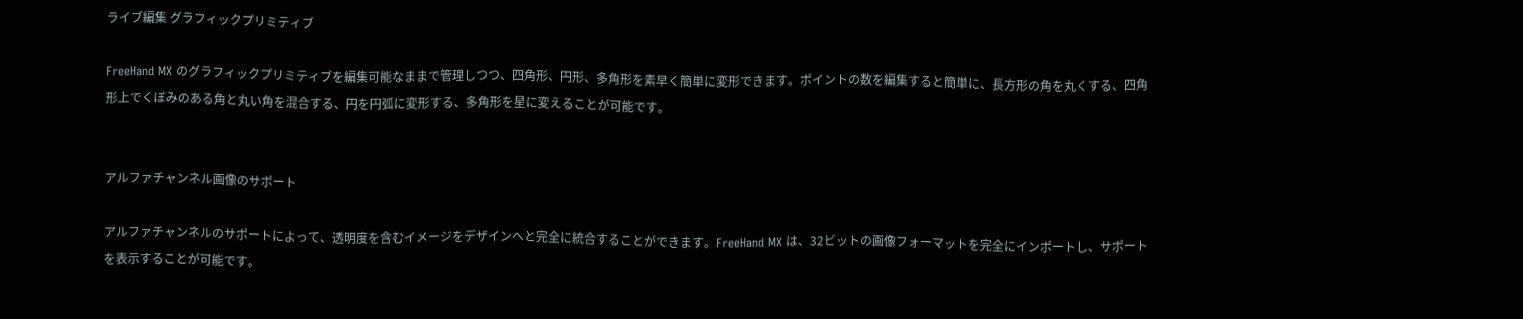ライブ編集 グラフィックプリミティブ

FreeHand MX のグラフィックプリミティブを編集可能なままで管理しつつ、四角形、円形、多角形を素早く簡単に変形できます。ポイントの数を編集すると簡単に、長方形の角を丸くする、四角形上でくぼみのある角と丸い角を混合する、円を円弧に変形する、多角形を星に変えることが可能です。


アルファチャンネル画像のサポート

アルファチャンネルのサポートによって、透明度を含むイメージをデザインへと完全に統合することができます。FreeHand MX は、32ビットの画像フォーマットを完全にインポートし、サポートを表示することが可能です。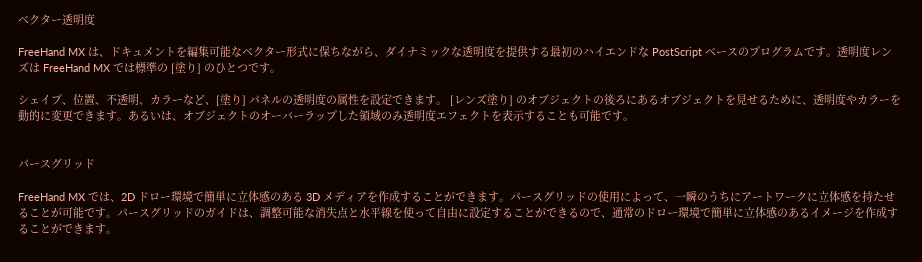ベクター透明度

FreeHand MX は、ドキュメントを編集可能なベクター形式に保ちながら、ダイナミックな透明度を提供する最初のハイエンドな PostScript ベースのプログラムです。透明度レンズは FreeHand MX では標準の [塗り] のひとつです。

シェイプ、位置、不透明、カラーなど、[塗り] パネルの透明度の属性を設定できます。 [レンズ塗り] のオブジェクトの後ろにあるオブジェクトを見せるために、透明度やカラーを動的に変更できます。あるいは、オブジェクトのオーバーラップした領域のみ透明度エフェクトを表示することも可能です。


パースグリッド

FreeHand MX では、2D ドロー環境で簡単に立体感のある 3D メディアを作成することができます。パースグリッドの使用によって、一瞬のうちにアートワークに立体感を持たせることが可能です。パースグリッドのガイドは、調整可能な消失点と水平線を使って自由に設定することができるので、通常のドロー環境で簡単に立体感のあるイメージを作成することができます。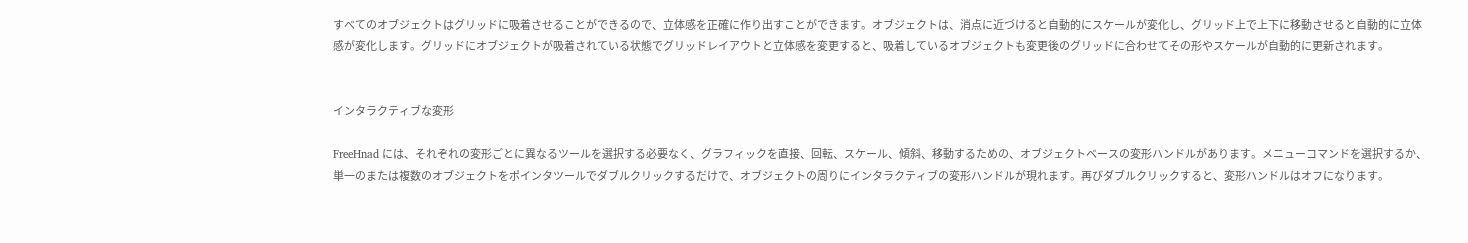すべてのオブジェクトはグリッドに吸着させることができるので、立体感を正確に作り出すことができます。オブジェクトは、消点に近づけると自動的にスケールが変化し、グリッド上で上下に移動させると自動的に立体感が変化します。グリッドにオブジェクトが吸着されている状態でグリッドレイアウトと立体感を変更すると、吸着しているオブジェクトも変更後のグリッドに合わせてその形やスケールが自動的に更新されます。


インタラクティブな変形

FreeHnad には、それぞれの変形ごとに異なるツールを選択する必要なく、グラフィックを直接、回転、スケール、傾斜、移動するための、オブジェクトベースの変形ハンドルがあります。メニューコマンドを選択するか、単一のまたは複数のオブジェクトをポインタツールでダブルクリックするだけで、オブジェクトの周りにインタラクティブの変形ハンドルが現れます。再びダブルクリックすると、変形ハンドルはオフになります。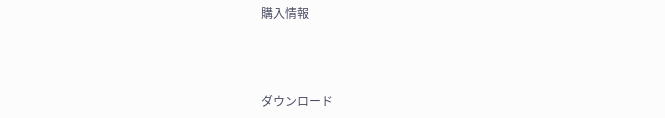購入情報



ダウンロード